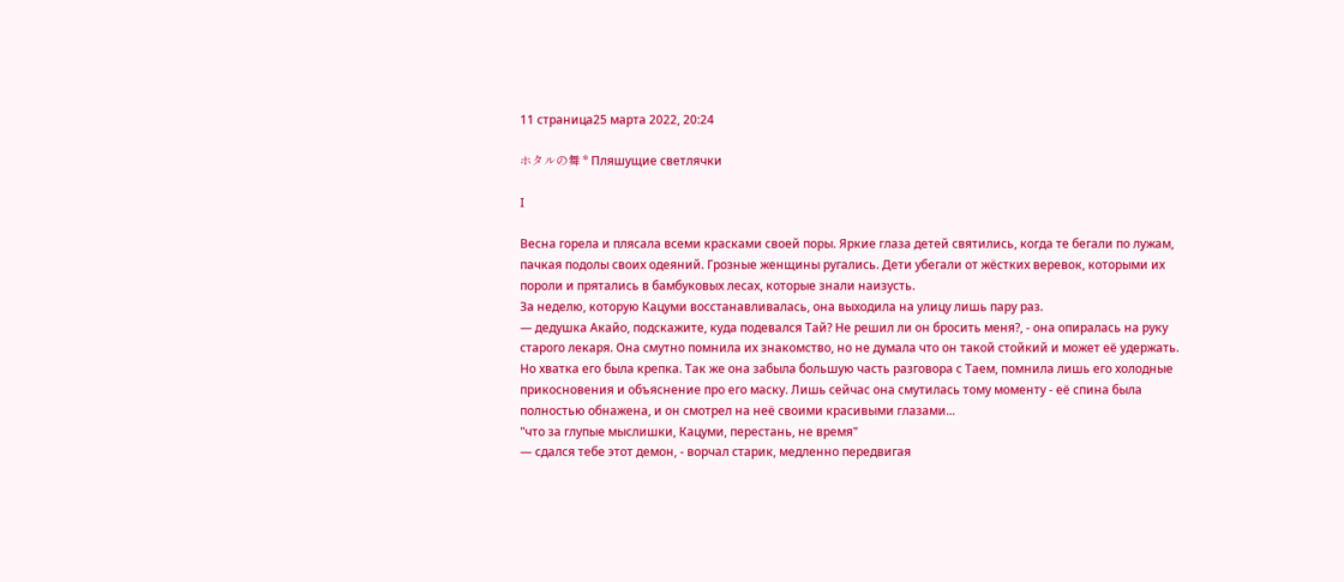11 страница25 марта 2022, 20:24

ホタルの舞 * Пляшущие светлячки

I

Весна горела и плясала всеми красками своей поры. Яркие глаза детей святились, когда те бегали по лужам, пачкая подолы своих одеяний. Грозные женщины ругались. Дети убегали от жёстких веревок, которыми их пороли и прятались в бамбуковых лесах, которые знали наизусть.
За неделю, которую Кацуми восстанавливалась, она выходила на улицу лишь пару раз.
— дедушка Акайо, подскажите, куда подевался Тай? Не решил ли он бросить меня?, - она опиралась на руку старого лекаря. Она смутно помнила их знакомство, но не думала что он такой стойкий и может её удержать. Но хватка его была крепка. Так же она забыла большую часть разговора с Таем, помнила лишь его холодные прикосновения и объяснение про его маску. Лишь сейчас она смутилась тому моменту - её спина была полностью обнажена, и он смотрел на неё своими красивыми глазами...
"что за глупые мыслишки, Кацуми, перестань, не время"
— сдался тебе этот демон, - ворчал старик, медленно передвигая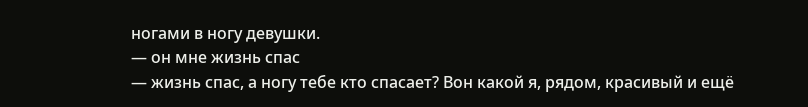ногами в ногу девушки.
— он мне жизнь спас
— жизнь спас, а ногу тебе кто спасает? Вон какой я, рядом, красивый и ещё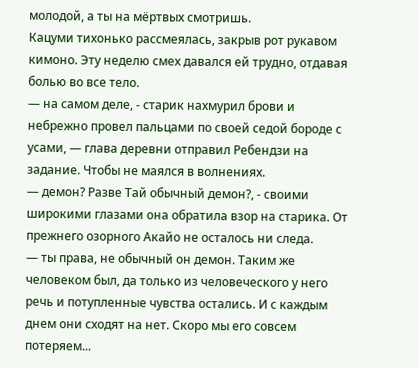молодой, а ты на мёртвых смотришь.
Кацуми тихонько рассмеялась, закрыв рот рукавом кимоно. Эту неделю смех давался ей трудно, отдавая болью во все тело.
— на самом деле, - старик нахмурил брови и небрежно провел пальцами по своей седой бороде с усами, — глава деревни отправил Ребендзи на задание. Чтобы не маялся в волнениях.
— демон? Разве Тай обычный демон?, - своими широкими глазами она обратила взор на старика. От прежнего озорного Акайо не осталось ни следа.
— ты права, не обычный он демон. Таким же человеком был, да только из человеческого у него речь и потупленные чувства остались. И с каждым днем они сходят на нет. Скоро мы его совсем потеряем...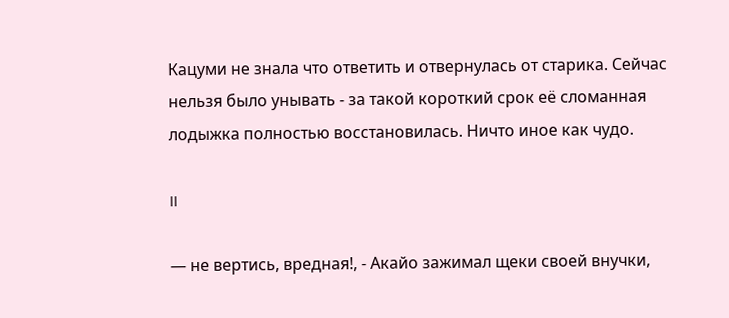Кацуми не знала что ответить и отвернулась от старика. Сейчас нельзя было унывать - за такой короткий срок её сломанная лодыжка полностью восстановилась. Ничто иное как чудо.

II

— не вертись, вредная!, - Акайо зажимал щеки своей внучки,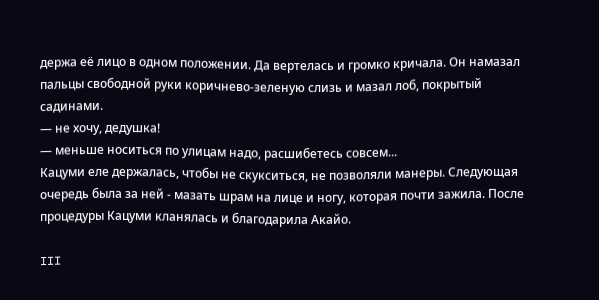держа её лицо в одном положении. Да вертелась и громко кричала. Он намазал пальцы свободной руки коричнево-зеленую слизь и мазал лоб, покрытый садинами.
— не хочу, дедушка!
— меньше носиться по улицам надо, расшибетесь совсем...
Кацуми еле держалась, чтобы не скукситься, не позволяли манеры. Следующая очередь была за ней - мазать шрам на лице и ногу, которая почти зажила. После процедуры Кацуми кланялась и благодарила Акайо.

III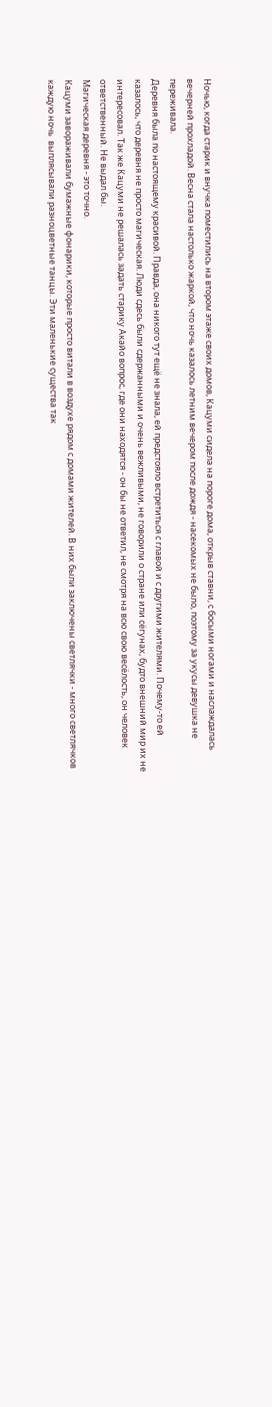Ночью, когда старик и внучка поместились на втором этаже своих домов, Кацуми сидела на пороге дома, открыв ставни, с босыми ногами и наслаждалась вечерней прохладой. Весна стала настолько жаркой, что ночь казалось летним вечером после дождя - насекомых не было, поэтому за укусы девушка не переживала.
Деревня была по настоящему красивой. Правда, она никого тут ещё не знала, ей предстояло встретиться с главой и с другими жителями. Почему-то ей казалось, что деревня не просто магическая. Люди сдесь были сдержанными и очень вежливыми, не говорили о стране или сёгунах, будто внешний мир их не интересовал. Так же Кацуми не решалась задать старику Акайо вопрос, где они находятся - он бы не ответил, не смотря на всю свою весёлость, он человек ответственный. Не выдал бы.
Магическая деревня - это точно.
Кацуми завораживали бумажные фонарики, которые просто витали в воздухе рядом с домами жителей. В них были заключены светлячки - много светлячков каждую ночь  выплясывали разноцветные танцы. Эти маленькие существа так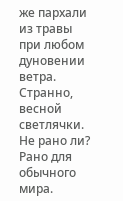же пархали из травы при любом дуновении ветра. Странно, весной светлячки. Не рано ли? Рано для обычного мира.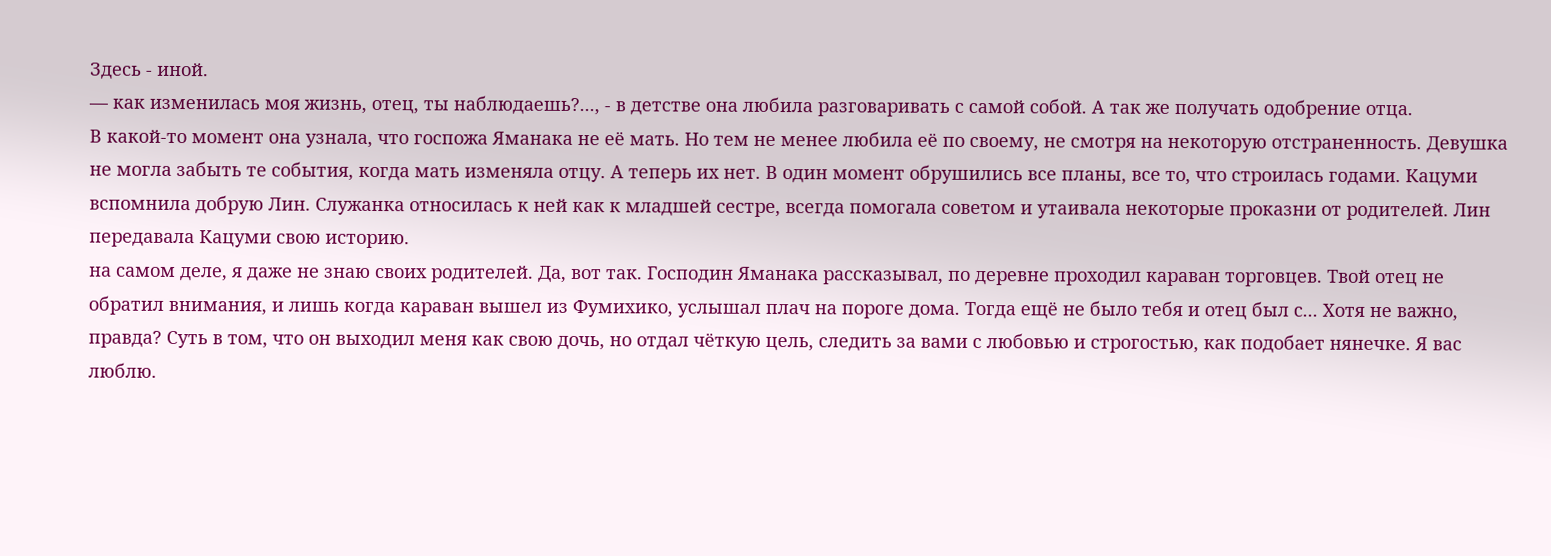Здесь - иной.
— как изменилась моя жизнь, отец, ты наблюдаешь?..., - в детстве она любила разговаривать с самой собой. А так же получать одобрение отца.
В какой-то момент она узнала, что госпожа Яманака не её мать. Но тем не менее любила её по своему, не смотря на некоторую отстраненность. Девушка не могла забыть те события, когда мать изменяла отцу. А теперь их нет. В один момент обрушились все планы, все то, что строилась годами. Кацуми вспомнила добрую Лин. Служанка относилась к ней как к младшей сестре, всегда помогала советом и утаивала некоторые проказни от родителей. Лин передавала Кацуми свою историю.
на самом деле, я даже не знаю своих родителей. Да, вот так. Господин Яманака рассказывал, по деревне проходил караван торговцев. Твой отец не обратил внимания, и лишь когда караван вышел из Фумихико, услышал плач на пороге дома. Тогда ещё не было тебя и отец был с... Хотя не важно, правда? Суть в том, что он выходил меня как свою дочь, но отдал чёткую цель, следить за вами с любовью и строгостью, как подобает нянечке. Я вас люблю.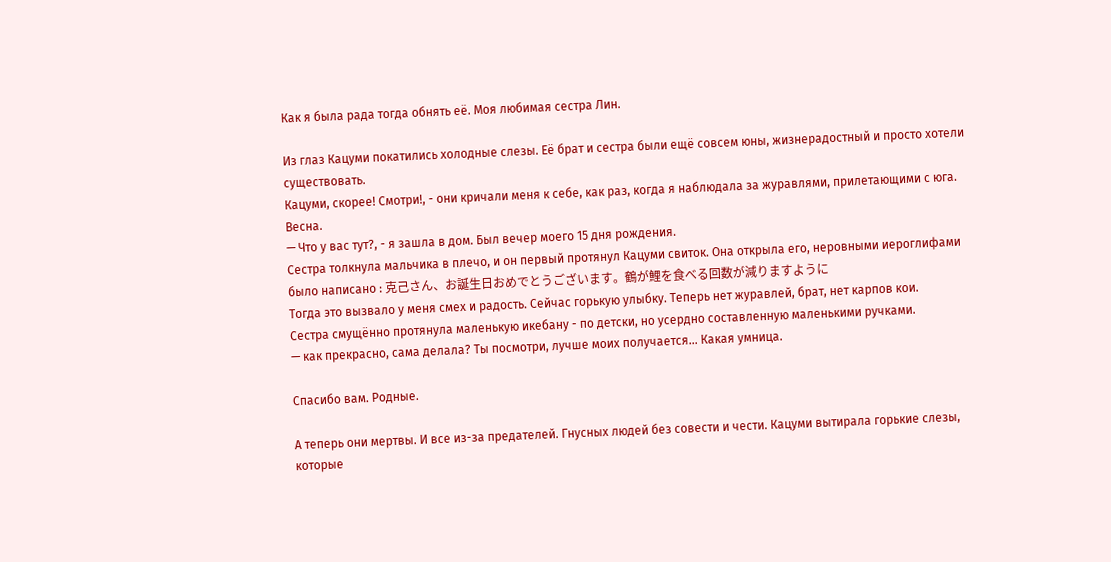Как я была рада тогда обнять её. Моя любимая сестра Лин.

Из глаз Кацуми покатились холодные слезы. Её брат и сестра были ещё совсем юны, жизнерадостный и просто хотели существовать.
Кацуми, скорее! Смотри!, - они кричали меня к себе, как раз, когда я наблюдала за журавлями, прилетающими с юга. Весна.
— Что у вас тут?, - я зашла в дом. Был вечер моего 15 дня рождения.
Сестра толкнула мальчика в плечо, и он первый протянул Кацуми свиток. Она открыла его, неровными иероглифами было написано : 克己さん、お誕生日おめでとうございます。鶴が鯉を食べる回数が減りますように
Тогда это вызвало у меня смех и радость. Сейчас горькую улыбку. Теперь нет журавлей, брат, нет карпов кои.
Сестра смущённо протянула маленькую икебану - по детски, но усердно составленную маленькими ручками.
— как прекрасно, сама делала? Ты посмотри, лучше моих получается... Какая умница.

Спасибо вам. Родные.

А теперь они мертвы. И все из-за предателей. Гнусных людей без совести и чести. Кацуми вытирала горькие слезы, которые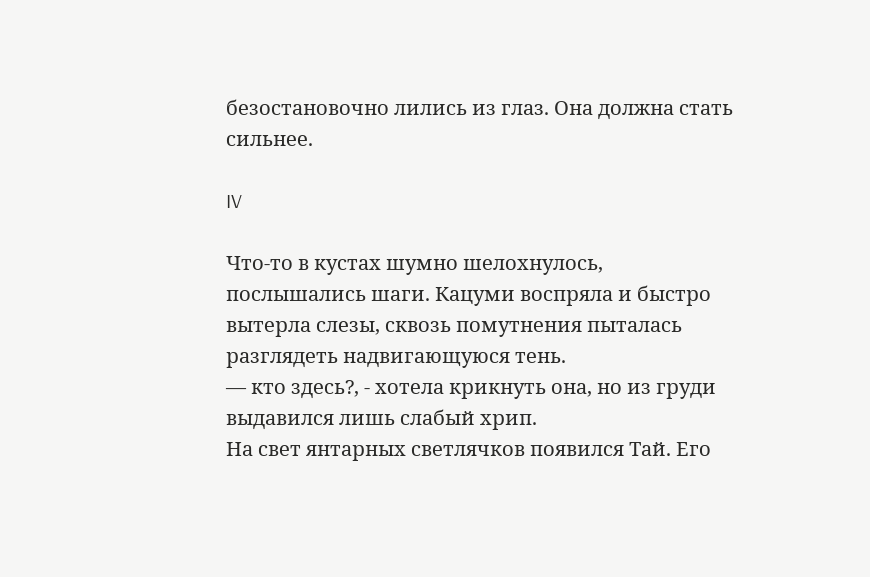безостановочно лились из глаз. Она должна стать сильнее.

IV

Что-то в кустах шумно шелохнулось, послышались шаги. Кацуми воспряла и быстро вытерла слезы, сквозь помутнения пыталась разглядеть надвигающуюся тень.
— кто здесь?, - хотела крикнуть она, но из груди выдавился лишь слабый хрип.
На свет янтарных светлячков появился Тай. Его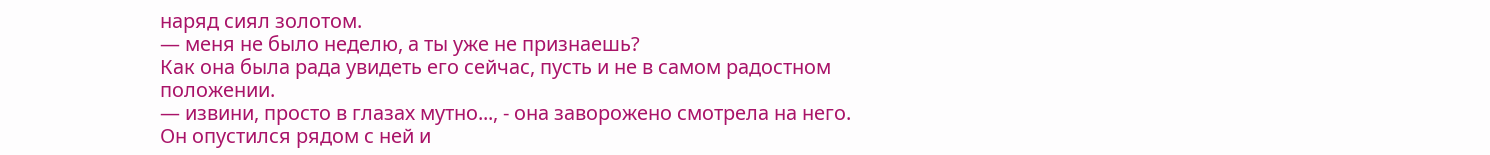наряд сиял золотом.
— меня не было неделю, а ты уже не признаешь?
Как она была рада увидеть его сейчас, пусть и не в самом радостном положении.
— извини, просто в глазах мутно..., - она заворожено смотрела на него.
Он опустился рядом с ней и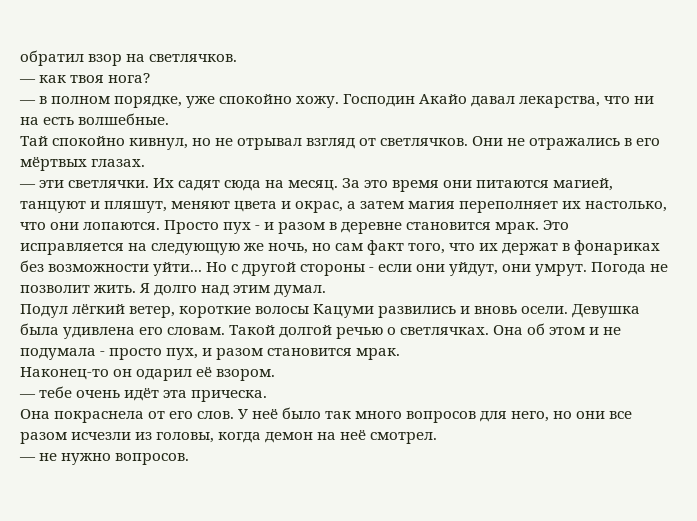обратил взор на светлячков.
— как твоя нога?
— в полном порядке, уже спокойно хожу. Господин Акайо давал лекарства, что ни на есть волшебные.
Тай спокойно кивнул, но не отрывал взгляд от светлячков. Они не отражались в его мёртвых глазах.
— эти светлячки. Их садят сюда на месяц. За это время они питаются магией, танцуют и пляшут, меняют цвета и окрас, а затем магия переполняет их настолько, что они лопаются. Просто пух - и разом в деревне становится мрак. Это исправляется на следующую же ночь, но сам факт того, что их держат в фонариках без возможности уйти... Но с другой стороны - если они уйдут, они умрут. Погода не позволит жить. Я долго над этим думал.
Подул лёгкий ветер, короткие волосы Кацуми развились и вновь осели. Девушка была удивлена его словам. Такой долгой речью о светлячках. Она об этом и не подумала - просто пух, и разом становится мрак.
Наконец-то он одарил её взором.
— тебе очень идёт эта прическа.
Она покраснела от его слов. У неё было так много вопросов для него, но они все разом исчезли из головы, когда демон на неё смотрел.
— не нужно вопросов.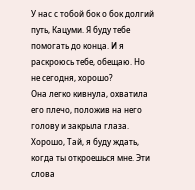У нас с тобой бок о бок долгий путь, Кацуми. Я буду тебе помогать до конца. И я раскроюсь тебе, обещаю. Но не сегодня, хорошо?
Она легко кивнула, охватила его плечо, положив на него голову и закрыла глаза.
Хорошо, Тай, я буду ждать, когда ты откроешься мне. Эти слова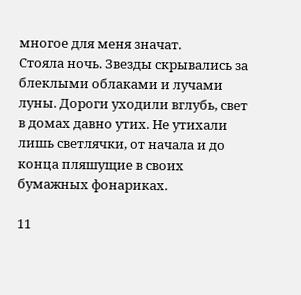многое для меня значат.
Стояла ночь. Звезды скрывались за блеклыми облаками и лучами луны. Дороги уходили вглубь, свет в домах давно утих. Не утихали лишь светлячки, от начала и до конца пляшущие в своих бумажных фонариках.

11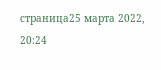страница25 марта 2022, 20:24